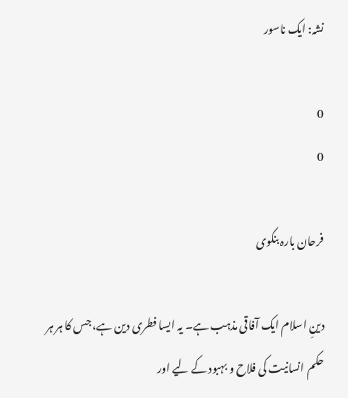نشہ: ایک ناسور

0
0

فرحان بارہ بنکوی

دینِ اسلام ایک آفاقی مذہب ہے۔ یہ ایسا فطری دین ہے، جس کا ہر ہر حکم انسانیت کی فلاح و بہبود کے لیے اور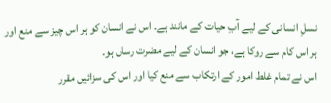نسلِ انسانی کے لیے آبِ حیات کے مانند ہے۔ اس نے انسان کو ہر اس چیز سے منع اور ہر اس کام سے روکا ہے، جو انسان کے لیے مضرت رساں ہو۔
اس نے تمام غلط امور کے ارتکاب سے منع کیا اور اس کی سزائیں مقرر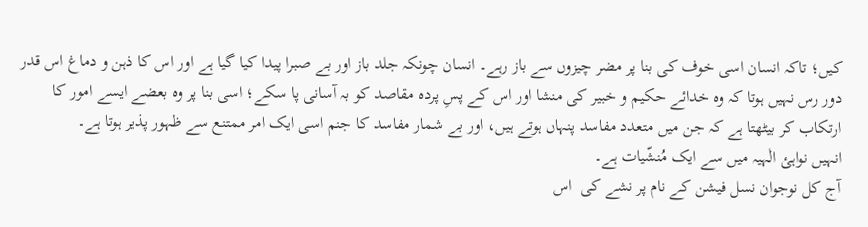کیں؛ تاکہ انسان اسی خوف کی بنا پر مضر چیزوں سے باز رہے۔ انسان چونکہ جلد باز اور بے صبرا پیدا کیا گیا ہے اور اس کا ذہن و دماغ اس قدر دور رس نہیں ہوتا کہ وہ خدائے حکیم و خبیر کی منشا اور اس کے پسِ پردہ مقاصد کو بہ آسانی پا سکے؛ اسی بنا پر وہ بعضے ایسے امور کا ارتکاب کر بیٹھتا ہے کہ جن میں متعدد مفاسد پنہاں ہوتے ہیں، اور بے شمار مفاسد کا جنم اسی ایک امر ممتنع سے ظہور پذیر ہوتا ہے۔
انہیں نواہئ الٰہیہ میں سے ایک مُنشّیات ہے۔
آج کل نوجوان نسل فیشن کے نام پر نشے کی  اس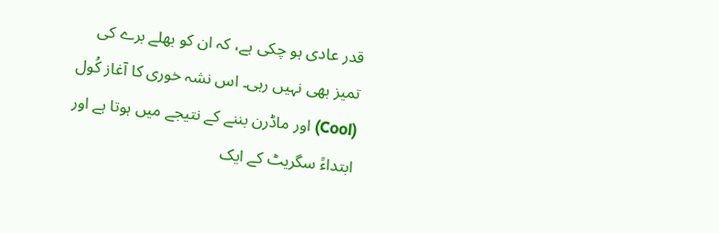قدر عادی ہو چکی ہے، کہ ان کو بھلے برے کی تمیز بھی نہیں رہی۔ اس نشہ خوری کا آغاز کُول (Cool) اور ماڈرن بننے کے نتیجے میں ہوتا ہے اور ابتداءً سگریٹ کے ایک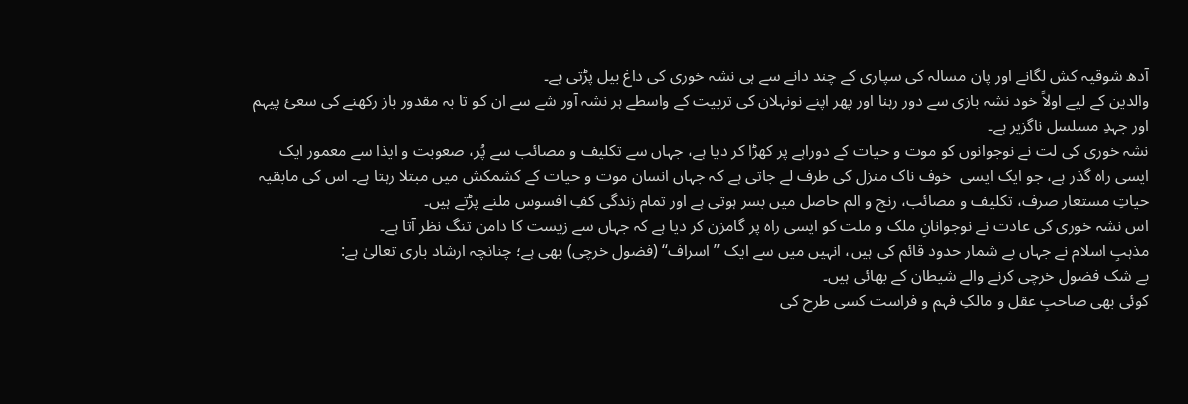آدھ شوقیہ کش لگانے اور پان مسالہ کی سپاری کے چند دانے سے ہی نشہ خوری کی داغ بیل پڑتی ہے۔
والدین کے لیے اولاً خود نشہ بازی سے دور رہنا اور پھر اپنے نونہلان کی تربیت کے واسطے ہر نشہ آور شے سے ان کو تا بہ مقدور باز رکھنے کی سعئ پیہم اور جہدِ مسلسل ناگزیر ہے۔
نشہ خوری کی لت نے نوجوانوں کو موت و حیات کے دوراہے پر کھڑا کر دیا ہے، جہاں سے تکلیف و مصائب سے پُر، صعوبت و ایذا سے معمور ایک ایسی راہ گذر ہے، جو ایک ایسی  خوف ناک منزل کی طرف لے جاتی ہے کہ جہاں انسان موت و حیات کے کشمکش میں مبتلا رہتا ہے۔ اس کی مابقیہ حیاتِ مستعار صرف، تکلیف و مصائب، رنج و الم حاصل میں بسر ہوتی ہے اور تمام زندگی کفِ افسوس ملنے پڑتے ہیں۔
اس نشہ خوری کی عادت نے نوجوانانِ ملک و ملت کو ایسی راہ پر گامزن کر دیا ہے کہ جہاں سے زیست کا دامن تنگ نظر آتا ہے۔
مذہبِ اسلام نے جہاں بے شمار حدود قائم کی ہیں، انہیں میں سے ایک ’’اسراف‘‘ (فضول خرچی) بھی ہے؛ چنانچہ ارشاد باری تعالیٰ ہے:
بے شک فضول خرچی کرنے والے شیطان کے بھائی ہیں۔
کوئی بھی صاحبِ عقل و مالکِ فہم و فراست کسی طرح کی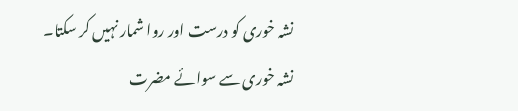نشہ خوری کو درست اور روا شمار نہیں کر سکتا۔
نشہ خوری سے سوائے مضرت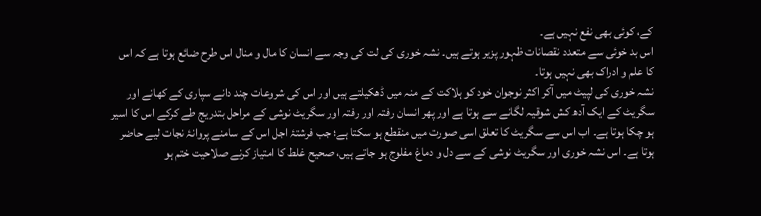کے، کوئی بھی نفع نہیں ہے۔
اس بد خوئی سے متعدد نقصانات ظہور پزیر ہوتے ہیں۔ نشہ خوری کی لت کی وجہ سے انسان کا مال و منال اس طرح ضائع ہوتا ہے کہ اس کا علم و ادراک بھی نہیں ہوتا۔
نشہ خوری کی لپیٹ میں آکر اکثر نوجوان خود کو ہلاکت کے منہ میں ڈھکیلتے ہیں اور اس کی شروعات چند دانے سپاری کے کھانے اور سگریٹ کے ایک آدھ کش شوقیہ لگانے سے ہوتا ہے اور پھر انسان رفتہ اور رفتہ اور سگریٹ نوشی کے مراحل بتدریج طے کرکے اس کا اسیر ہو چکا ہوتا ہے۔ اب اس سے سگریٹ کا تعلق اسی صورت میں منقطع ہو سکتا ہے؛ جب فرشتۂ اجل اس کے سامنے پروانۂ نجات لیے حاضر ہوتا ہے۔ اس نشہ خوری اور سگریٹ نوشی کے سے دل و دماغ مفلوج ہو جاتے ہیں، صحیح غلط کا امتیاز کرنے صلاحیت ختم ہو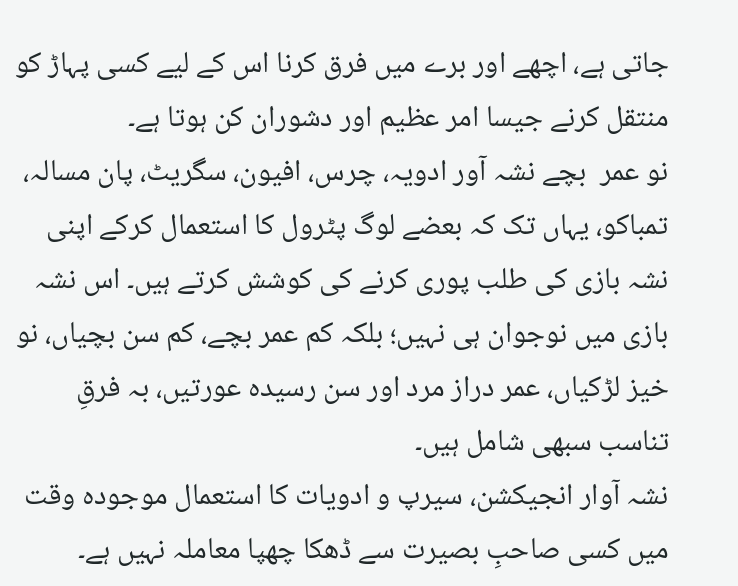جاتی ہے، اچھے اور برے میں فرق کرنا اس کے لیے کسی پہاڑ کو منتقل کرنے جیسا امر عظیم اور دشوران کن ہوتا ہے۔
نو عمر  بچے نشہ آور ادویہ، چرس، افیون، سگریٹ، پان مسالہ، تمباکو، یہاں تک کہ بعضے لوگ پٹرول کا استعمال کرکے اپنی نشہ بازی کی طلب پوری کرنے کی کوشش کرتے ہیں۔ اس نشہ بازی میں نوجوان ہی نہیں؛ بلکہ کم عمر بچے، کم سن بچیاں، نو خیز لڑکیاں، عمر دراز مرد اور سن رسیدہ عورتیں، بہ فرقِ تناسب سبھی شامل ہیں۔
نشہ آوار انجیکشن، سیرپ و ادویات کا استعمال موجودہ وقت میں کسی صاحبِ بصیرت سے ڈھکا چھپا معاملہ نہیں ہے۔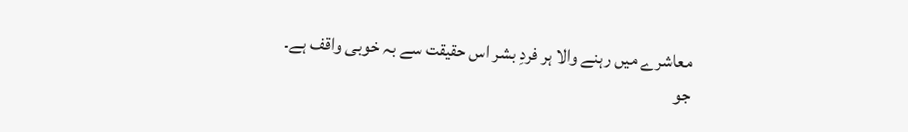معاشرے میں رہنے والا ہر فردِ بشر اس حقیقت سے بہ خوبی واقف ہے۔
جو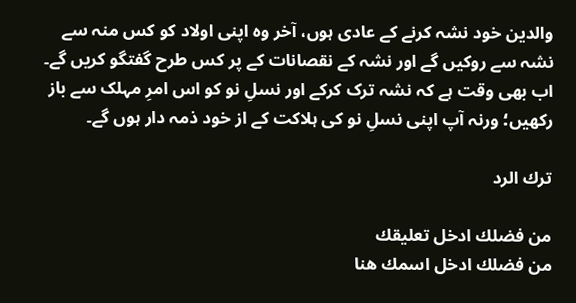والدین خود نشہ کرنے کے عادی ہوں، آخر وہ اپنی اولاد کو کس منہ سے نشہ سے روکیں گے اور نشہ کے نقصانات کے پر کس طرح گفتگو کریں گے۔
اب بھی وقت ہے کہ نشہ ترک کرکے اور نسلِ نو کو اس امرِ مہلک سے باز رکھیں؛ ورنہ آپ اپنی نسلِ نو کی ہلاکت کے از خود ذمہ دار ہوں گے۔

ترك الرد

من فضلك ادخل تعليقك
من فضلك ادخل اسمك هنا